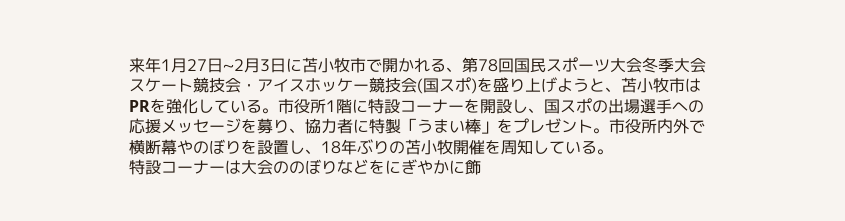来年1月27日~2月3日に苫小牧市で開かれる、第78回国民スポーツ大会冬季大会スケート競技会・アイスホッケー競技会(国スポ)を盛り上げようと、苫小牧市はPRを強化している。市役所1階に特設コーナーを開設し、国スポの出場選手への応援メッセージを募り、協力者に特製「うまい棒」をプレゼント。市役所内外で横断幕やのぼりを設置し、18年ぶりの苫小牧開催を周知している。
特設コーナーは大会ののぼりなどをにぎやかに飾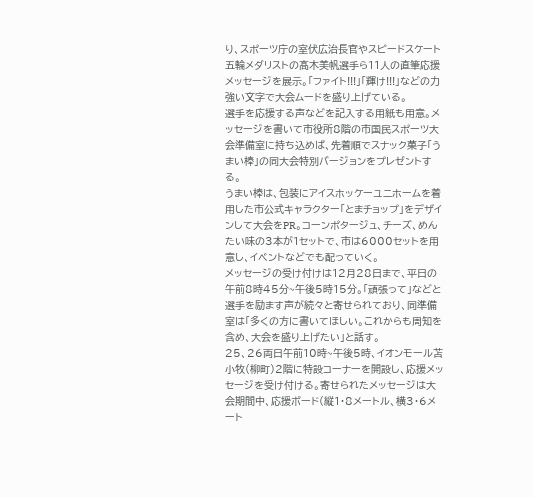り、スポーツ庁の室伏広治長官やスピードスケート五輪メダリストの髙木美帆選手ら11人の直筆応援メッセージを展示。「ファイト!!!」「輝け!!!」などの力強い文字で大会ムードを盛り上げている。
選手を応援する声などを記入する用紙も用意。メッセージを書いて市役所8階の市国民スポーツ大会準備室に持ち込めば、先着順でスナック菓子「うまい棒」の同大会特別バージョンをプレゼントする。
うまい棒は、包装にアイスホッケーユニホームを着用した市公式キャラクター「とまチョップ」をデザインして大会をPR。コーンポタージュ、チーズ、めんたい味の3本が1セットで、市は6000セットを用意し、イベントなどでも配っていく。
メッセージの受け付けは12月28日まで、平日の午前8時45分~午後5時15分。「頑張って」などと選手を励ます声が続々と寄せられており、同準備室は「多くの方に書いてほしい。これからも周知を含め、大会を盛り上げたい」と話す。
25、26両日午前10時~午後5時、イオンモール苫小牧(柳町)2階に特設コーナーを開設し、応援メッセージを受け付ける。寄せられたメッセージは大会期間中、応援ボード(縦1・8メートル、横3・6メート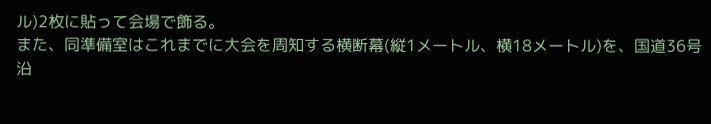ル)2枚に貼って会場で飾る。
また、同準備室はこれまでに大会を周知する横断幕(縦1メートル、横18メートル)を、国道36号沿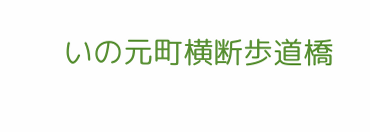いの元町横断歩道橋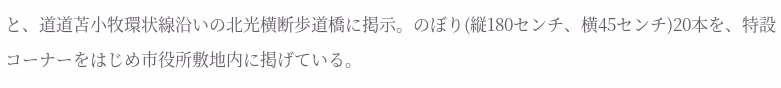と、道道苫小牧環状線沿いの北光横断歩道橋に掲示。のぼり(縦180センチ、横45センチ)20本を、特設コーナーをはじめ市役所敷地内に掲げている。